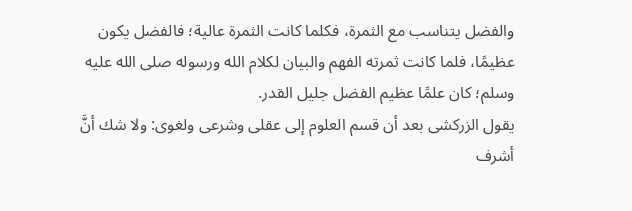والفضل يتناسب مع الثمرة، فكلما كانت الثمرة عالية؛ فالفضل يكون عظيمًا، فلما كانت ثمرته الفهم والبيان لكلام الله ورسوله صلى الله عليه وسلم؛ كان علمًا عظيم الفضل جليل القدر.
يقول الزركشى بعد أن قسم العلوم إلى عقلى وشرعى ولغوى: ولا شك أنَّ أشرف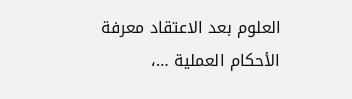العلوم بعد الاعتقاد معرفة الأحكام العملية …،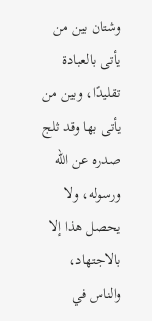وشتان بين من يأتى بالعبادة تقليدًا، وبين من يأتى بها وقد ثلج صدره عن الله ورسوله، ولا يحصل هذا إلا بالاجتهاد، والناس في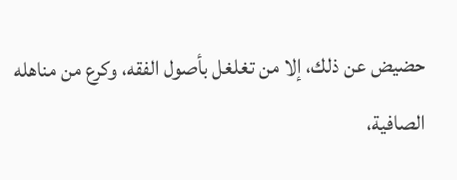حضيض عن ذلك، إلا من تغلغل بأصول الفقه، وكرع من مناهله الصافية،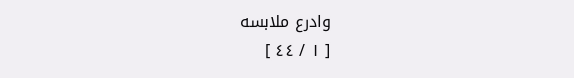وادرع ملابسه
[ ١ / ٤٤ ]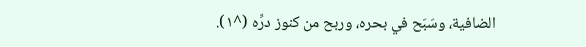الضافية، وسَبَح في بحره، وربح من كنوز درِّه (^١).